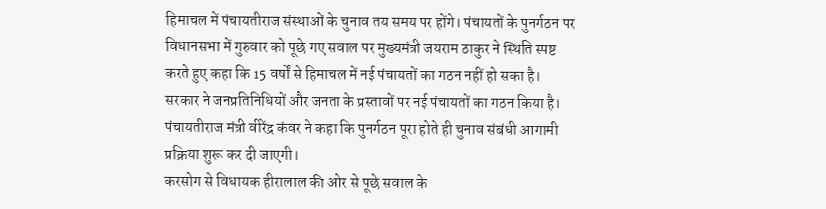हिमाचल में पंचायतीराज संस्थाओं के चुनाव तय समय पर होंगे। पंचायतों के पुनर्गठन पर विधानसभा में गुरुवार को पूछे गए सवाल पर मुख्यमंत्री जयराम ठाकुर ने स्थिति स्पष्ट करते हुए कहा कि 15 वर्षों से हिमाचल में नई पंचायतों का गठन नहीं हो सका है। सरकार ने जनप्रतिनिधियों और जनता के प्रस्तावों पर नई पंचायतों का गठन किया है। पंचायतीराज मंत्री वीरेंद्र कंवर ने कहा कि पुनर्गठन पूरा होते ही चुनाव संबंधी आगामी प्रक्रिया शुरू कर दी जाएगी।
करसोग से विधायक हीरालाल की ओर से पूछे सवाल के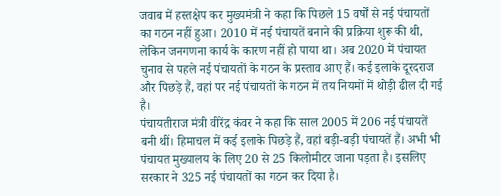जवाब में हस्तक्षेप कर मुख्यमंत्री ने कहा कि पिछले 15 वर्षों से नई पंचायतों का गठन नहीं हुआ। 2010 में नई पंचायतें बनाने की प्रक्रिया शुरू की थी, लेकिन जनगणना कार्य के कारण नहीं हो पाया था। अब 2020 में पंचायत चुनाव से पहले नई पंचायतों के गठन के प्रस्ताव आए हैं। कई इलाके दूरदराज और पिछड़े हैं, वहां पर नई पंचायतों के गठन में तय नियमों में थोड़ी ढील दी गई है।
पंचायतीराज मंत्री वीरेंद्र कंवर ने कहा कि साल 2005 में 206 नई पंचायतें बनी थीं। हिमाचल में कई इलाके पिछड़े हैं, वहां बड़ी-बड़ी पंचायतें हैं। अभी भी पंचायत मुख्यालय के लिए 20 से 25 किलोमीटर जाना पड़ता है। इसलिए सरकार ने 325 नई पंचायतों का गठन कर दिया है।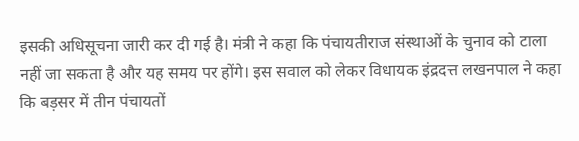इसकी अधिसूचना जारी कर दी गई है। मंत्री ने कहा कि पंचायतीराज संस्थाओं के चुनाव को टाला नहीं जा सकता है और यह समय पर होंगे। इस सवाल को लेकर विधायक इंद्रदत्त लखनपाल ने कहा कि बड़सर में तीन पंचायतों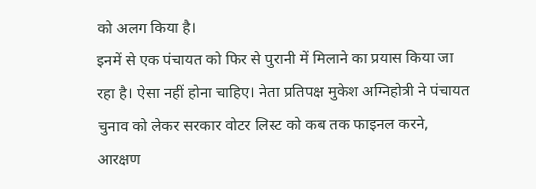को अलग किया है।
इनमें से एक पंचायत को फिर से पुरानी में मिलाने का प्रयास किया जा रहा है। ऐसा नहीं होना चाहिए। नेता प्रतिपक्ष मुकेश अग्निहोत्री ने पंचायत चुनाव को लेकर सरकार वोटर लिस्ट को कब तक फाइनल करने, आरक्षण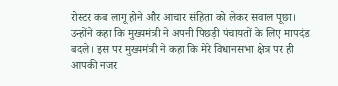रोस्टर कब लागू होने और आचार संहिता को लेकर सवाल पूछा। उन्होंने कहा कि मुख्यमंत्री ने अपनी पिछड़ी पंचायतों के लिए मापदंड बदले। इस पर मुख्यमंत्री ने कहा कि मेरे विधानसभा क्षेत्र पर ही आपकी नजर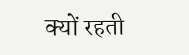क्यों रहती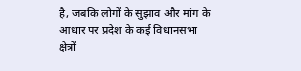है, जबकि लोगों के सुझाव और मांग के आधार पर प्रदेश के कई विधानसभा क्षेत्रों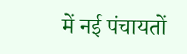में नई पंचायतों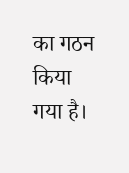का गठन किया गया है।